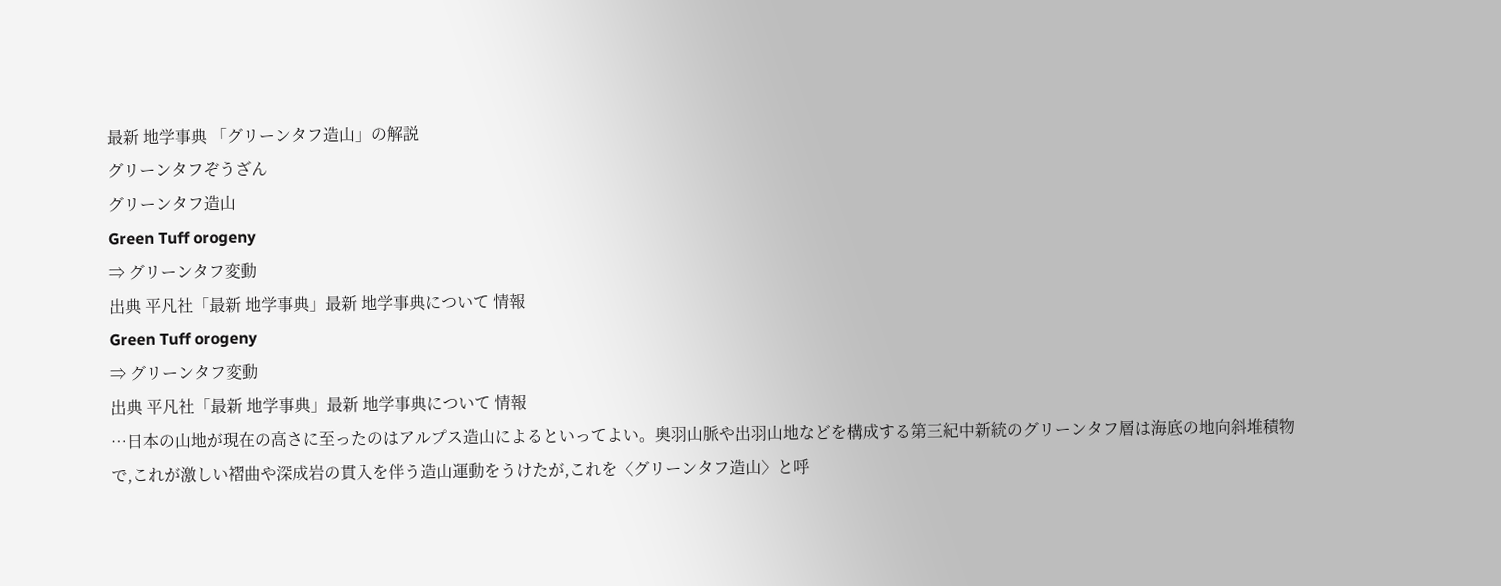最新 地学事典 「グリーンタフ造山」の解説
グリーンタフぞうざん
グリーンタフ造山
Green Tuff orogeny
⇒ グリーンタフ変動
出典 平凡社「最新 地学事典」最新 地学事典について 情報
Green Tuff orogeny
⇒ グリーンタフ変動
出典 平凡社「最新 地学事典」最新 地学事典について 情報
…日本の山地が現在の高さに至ったのはアルプス造山によるといってよい。奥羽山脈や出羽山地などを構成する第三紀中新統のグリーンタフ層は海底の地向斜堆積物で,これが激しい褶曲や深成岩の貫入を伴う造山運動をうけたが,これを〈グリーンタフ造山〉と呼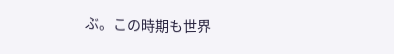ぶ。この時期も世界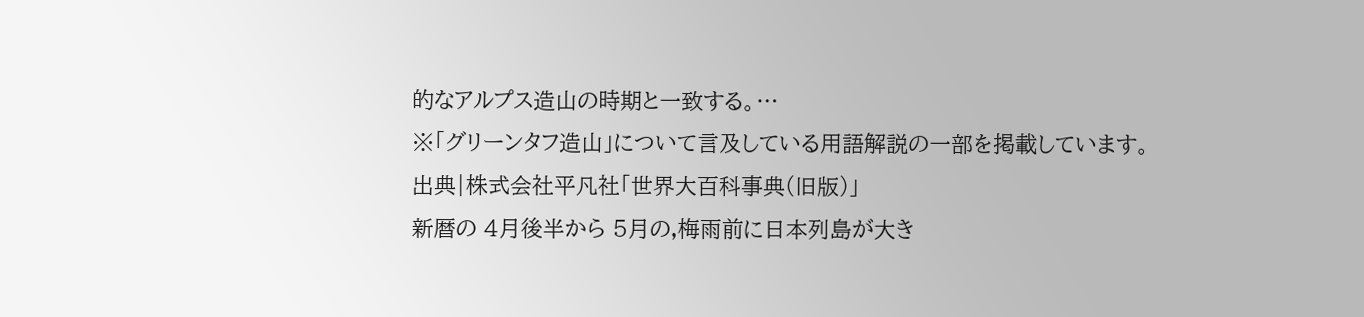的なアルプス造山の時期と一致する。…
※「グリーンタフ造山」について言及している用語解説の一部を掲載しています。
出典|株式会社平凡社「世界大百科事典(旧版)」
新暦の 4月後半から 5月の,梅雨前に日本列島が大き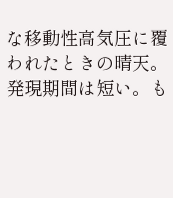な移動性高気圧に覆われたときの晴天。発現期間は短い。も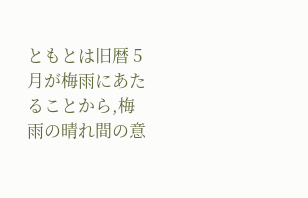ともとは旧暦 5月が梅雨にあたることから,梅雨の晴れ間の意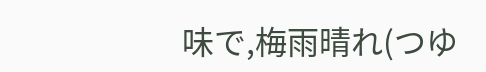味で,梅雨晴れ(つゆ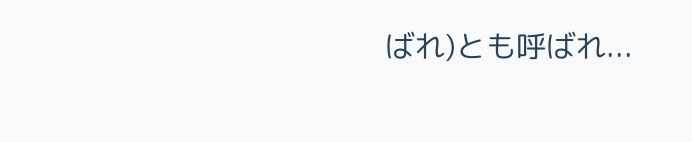ばれ)とも呼ばれ...